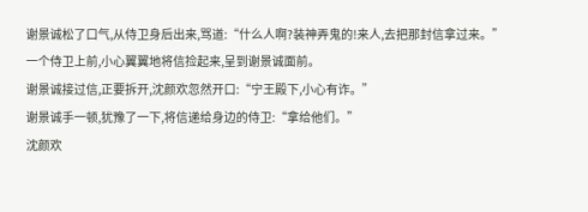谢景诚松了口气,从侍卫身后出来,骂道:“什么人啊?装神弄鬼的!来人,去把那封信拿过来。”
一个侍卫上前,小心翼翼地将信捡起来,呈到谢景诚面前。
谢景诚接过信,正要拆开,沈颜欢忽然开口:“宁王殿下,小心有诈。”
谢景诚手一顿,犹豫了一下,将信递给身边的侍卫:“拿给他们。”
沈颜欢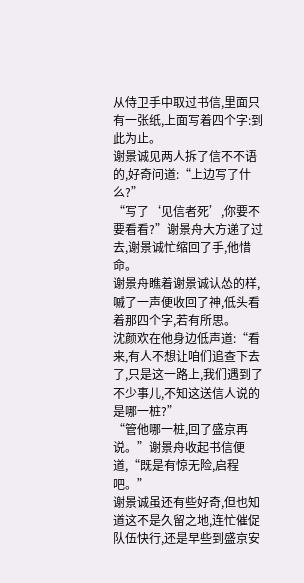从侍卫手中取过书信,里面只有一张纸,上面写着四个字:到此为止。
谢景诚见两人拆了信不不语的,好奇问道:“上边写了什么?”
“写了‘见信者死’,你要不要看看?”谢景舟大方递了过去,谢景诚忙缩回了手,他惜命。
谢景舟瞧着谢景诚认怂的样,嘁了一声便收回了神,低头看着那四个字,若有所思。
沈颜欢在他身边低声道:“看来,有人不想让咱们追查下去了,只是这一路上,我们遇到了不少事儿,不知这送信人说的是哪一桩?”
“管他哪一桩,回了盛京再说。”谢景舟收起书信便道,“既是有惊无险,启程吧。”
谢景诚虽还有些好奇,但也知道这不是久留之地,连忙催促队伍快行,还是早些到盛京安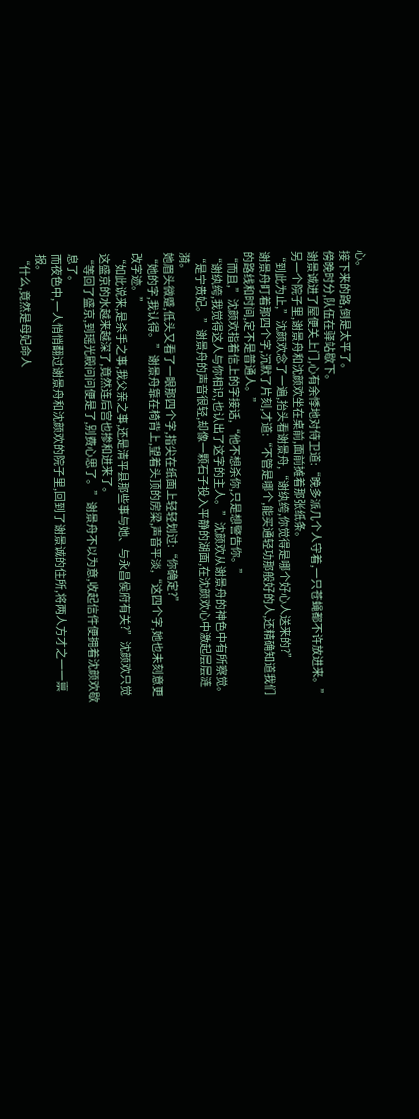心。
接下来的路,倒是太平了。
傍晚时分,队伍在驿站歇下。
谢景诚进了屋便关上门,心有余悸地对侍卫道:“晚多派几个人守着,一只苍蝇都不许放进来。”
另一个院子里,谢景舟和沈颜欢坐在桌前,面前摊着那张纸条。
“到此为止,”沈颜欢念了一遍,抬头看谢景舟,“谢纨绔,你觉得是哪个好心人送来的?”
谢景舟盯着那四个字,沉默了片刻,才道:“不管是哪个,能买通轻功那般好的人,还精确知道我们的路线和时间,定不是普通人。”
“而且,”沈颜欢指着信上的字接话,“他不想杀你,只是想警告你。”
“谢纨绔,我觉得这人与你相识,也认出了这字的主人。”沈颜欢从谢景舟的神色中有所察觉。
“是宁贵妃。”谢景舟的声音很轻,却像一颗石子投入平静的湖面,在沈颜欢心中激起层层涟漪。
她眉头微蹙,低头又看了一眼那四个字,指尖在纸面上轻轻划过:“你确定?”
“她的字,我认得。”谢景舟靠在椅背上,望着头顶的房梁,声音平淡,“这四个字,她也未刻意更改字迹。”
“如此说来,是杀手之事,我父亲之事,还是清平县那些事与她、与永昌侯府有关?”沈颜欢只觉这盛京的水越来越深了,竟然连后宫也掺和进来了。
“等回了盛京,到瑶光殿问问便是了,别费心思了。”谢景舟不以为意,收起信件便拥着沈颜欢歇息了。
而夜色中,一人悄悄翻过谢景舟和沈颜欢的院子里,回到了谢景诚的住所,将两人方才之一一禀报。
“什么,竟然是母妃命人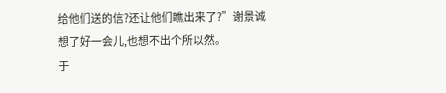给他们送的信?还让他们瞧出来了?”谢景诚想了好一会儿,也想不出个所以然。
于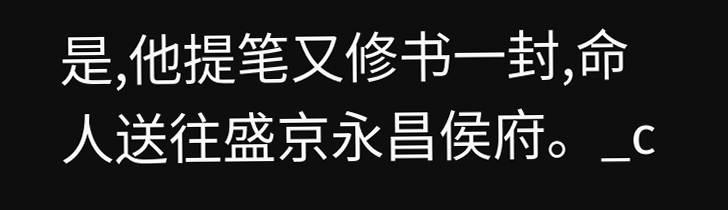是,他提笔又修书一封,命人送往盛京永昌侯府。_c